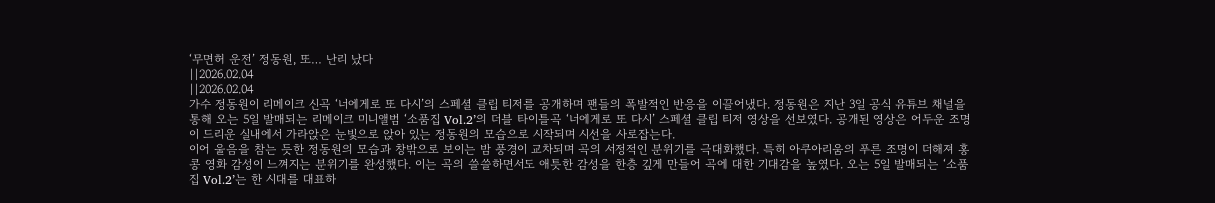‘무면허 운전’ 정동원, 또… 난리 났다
||2026.02.04
||2026.02.04
가수 정동원이 리메이크 신곡 ‘너에게로 또 다시’의 스페셜 클립 티저를 공개하며 팬들의 폭발적인 반응을 이끌어냈다. 정동원은 지난 3일 공식 유튜브 채널을 통해 오는 5일 발매되는 리메이크 미니앨범 ‘소품집 Vol.2’의 더블 타이틀곡 ‘너에게로 또 다시’ 스페셜 클립 티저 영상을 선보였다. 공개된 영상은 어두운 조명이 드리운 실내에서 가라앉은 눈빛으로 앉아 있는 정동원의 모습으로 시작되며 시선을 사로잡는다.
이어 울음을 참는 듯한 정동원의 모습과 창밖으로 보이는 밤 풍경이 교차되며 곡의 서정적인 분위기를 극대화했다. 특히 아쿠아리움의 푸른 조명이 더해져 홍콩 영화 감성이 느껴지는 분위기를 완성했다. 이는 곡의 쓸쓸하면서도 애틋한 감성을 한층 깊게 만들어 곡에 대한 기대감을 높였다. 오는 5일 발매되는 ‘소품집 Vol.2’는 한 시대를 대표하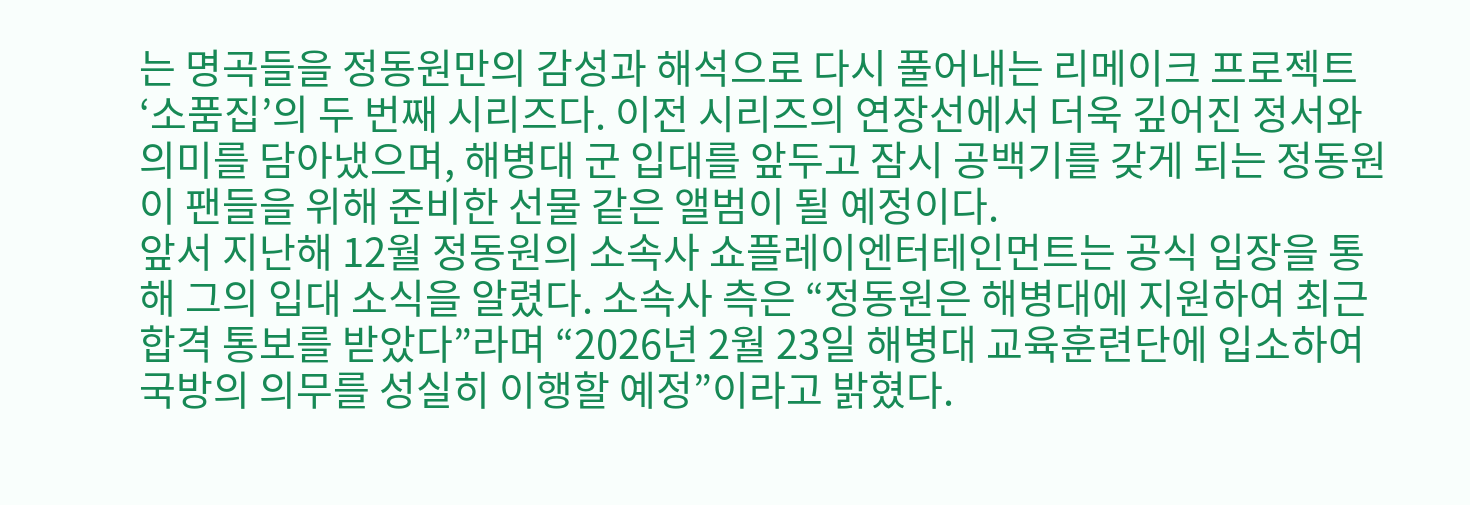는 명곡들을 정동원만의 감성과 해석으로 다시 풀어내는 리메이크 프로젝트 ‘소품집’의 두 번째 시리즈다. 이전 시리즈의 연장선에서 더욱 깊어진 정서와 의미를 담아냈으며, 해병대 군 입대를 앞두고 잠시 공백기를 갖게 되는 정동원이 팬들을 위해 준비한 선물 같은 앨범이 될 예정이다.
앞서 지난해 12월 정동원의 소속사 쇼플레이엔터테인먼트는 공식 입장을 통해 그의 입대 소식을 알렸다. 소속사 측은 “정동원은 해병대에 지원하여 최근 합격 통보를 받았다”라며 “2026년 2월 23일 해병대 교육훈련단에 입소하여 국방의 의무를 성실히 이행할 예정”이라고 밝혔다.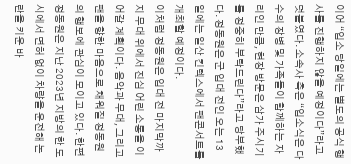이어 “입소 당일에는 별도의 공식 행사를 진행하지 않을 예정이다”라고 덧붙였다. 소속사 측은 “입소식은 다수의 장병 및 가족들이 함께하는 자리인 만큼, 현장 방문은 삼가 주시기를 정중히 부탁드린다”라고 당부했다. 정동원은 군 입대 전인 오는 13일에는 일산 킨텍스에서 팬콘서트를 개최할 예정이다.
이처럼 정동원은 입대 전 마지막까지 무대 위에서 진심 어린 소통을 이어갈 계획이다. 음악과 무대, 그리고 팬을 향한 마음으로 채워질 정동원의 행보에 관심이 모이고 있다. 한편 정동원은 지난 2023년 지방의 한 도시에서 면허 없이 차량을 운전해 논란을 키운 바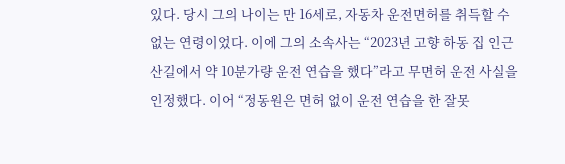있다. 당시 그의 나이는 만 16세로, 자동차 운전면허를 취득할 수 없는 연령이었다. 이에 그의 소속사는 “2023년 고향 하동 집 인근 산길에서 약 10분가량 운전 연습을 했다”라고 무면허 운전 사실을 인정했다. 이어 “정동원은 면허 없이 운전 연습을 한 잘못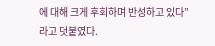에 대해 크게 후회하며 반성하고 있다”라고 덧붙였다.